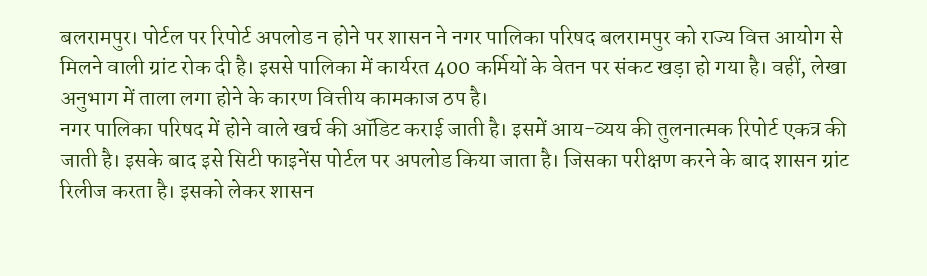बलरामपुर। पोर्टल पर रिपोर्ट अपलोड न होने पर शासन ने नगर पालिका परिषद बलरामपुर को राज्य वित्त आयोग से मिलने वाली ग्रांट रोक दी है। इससे पालिका में कार्यरत 400 कर्मियों के वेतन पर संकट खड़ा हो गया है। वहीं, लेखा अनुभाग में ताला लगा होने के कारण वित्तीय कामकाज ठप है।
नगर पालिका परिषद में होने वाले खर्च की ऑडिट कराई जाती है। इसमें आय-व्यय की तुलनात्मक रिपोर्ट एकत्र की जाती है। इसके बाद इसे सिटी फाइनेंस पोर्टल पर अपलोड किया जाता है। जिसका परीक्षण करने के बाद शासन ग्रांट रिलीज करता है। इसको लेकर शासन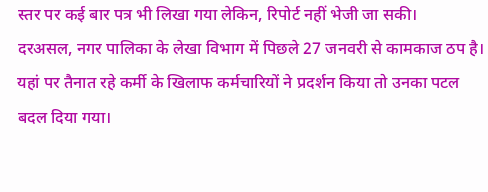स्तर पर कई बार पत्र भी लिखा गया लेकिन, रिपोर्ट नहीं भेजी जा सकी।
दरअसल, नगर पालिका के लेखा विभाग में पिछले 27 जनवरी से कामकाज ठप है। यहां पर तैनात रहे कर्मी के खिलाफ कर्मचारियों ने प्रदर्शन किया तो उनका पटल बदल दिया गया।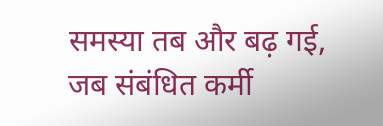समस्या तब और बढ़ गई, जब संबंधित कर्मी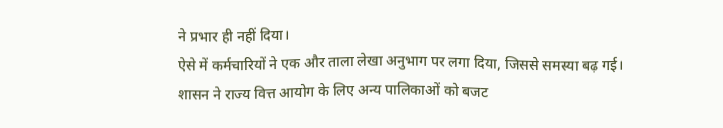ने प्रभार ही नहीं दिया।
ऐसे में कर्मचारियों ने एक और ताला लेखा अनुभाग पर लगा दिया, जिससे समस्या बढ़ गई। शासन ने राज्य वित्त आयोग के लिए अन्य पालिकाओं को बजट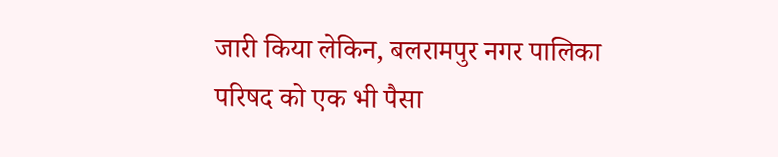जारी किया लेकिन, बलरामपुर नगर पालिका परिषद को एक भी पैसा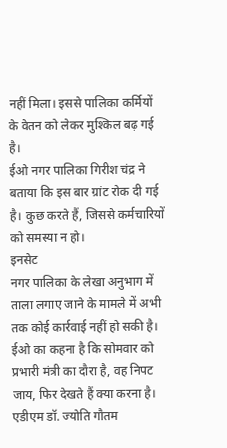नहीं मिला। इससे पालिका कर्मियों के वेतन को लेकर मुश्किल बढ़ गई है।
ईओ नगर पालिका गिरीश चंद्र ने बताया कि इस बार ग्रांट रोक दी गई है। कुछ करते हैं, जिससे कर्मचारियों को समस्या न हो।
इनसेट
नगर पालिका के लेखा अनुभाग में ताला लगाए जाने के मामले में अभी तक कोई कार्रवाई नहीं हो सकी है। ईओ का कहना है कि सोमवार को प्रभारी मंत्री का दौरा है, वह निपट जाय, फिर देखते हैं क्या करना है। एडीएम डॉ. ज्योति गौतम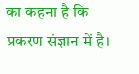का कहना है कि प्रकरण संज्ञान में है।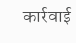कार्रवाई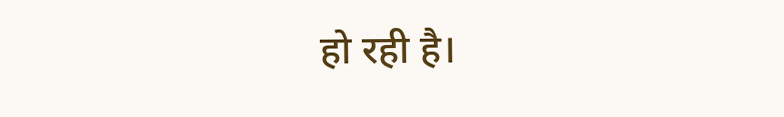हो रही है।